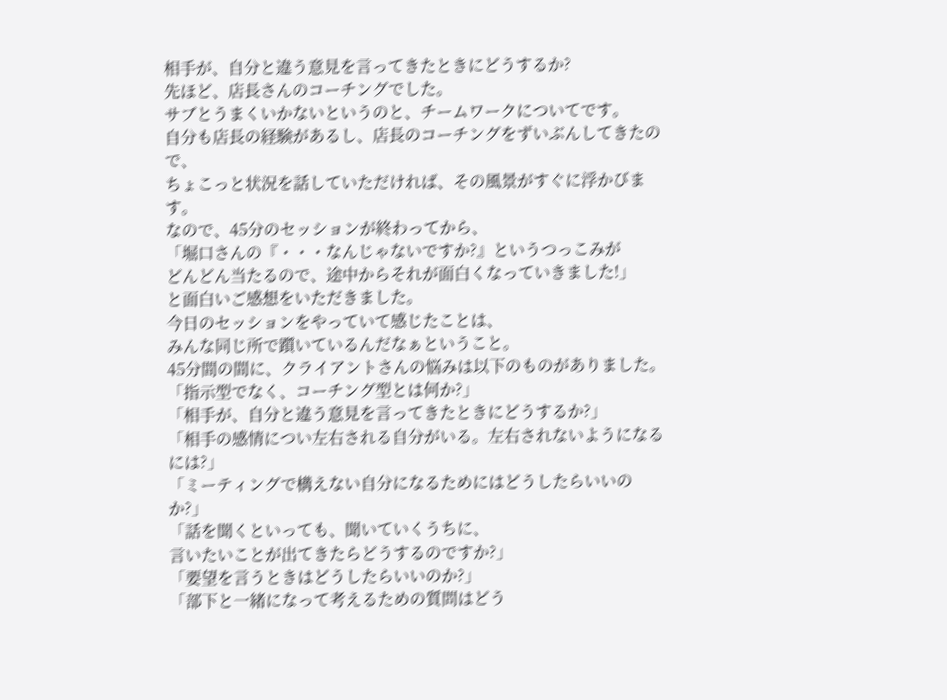相手が、自分と違う意見を言ってきたときにどうするか?
先ほど、店長さんのコーチングでした。
サブとうまくいかないというのと、チームワークについてです。
自分も店長の経験があるし、店長のコーチングをずいぶんしてきたので、
ちょこっと状況を話していただければ、その風景がすぐに浮かびます。
なので、45分のセッションが終わってから、
「堀口さんの『・・・なんじゃないですか?』というつっこみが
どんどん当たるので、途中からそれが面白くなっていきました!」
と面白いご感想をいただきました。
今日のセッションをやっていて感じたことは、
みんな同じ所で躓いているんだなぁということ。
45分間の間に、クライアントさんの悩みは以下のものがありました。
「指示型でなく、コーチング型とは何か?」
「相手が、自分と違う意見を言ってきたときにどうするか?」
「相手の感情につい左右される自分がいる。左右されないようになるには?」
「ミーティングで構えない自分になるためにはどうしたらいいのか?」
「話を聞くといっても、聞いていくうちに、
言いたいことが出てきたらどうするのですか?」
「要望を言うときはどうしたらいいのか?」
「部下と一緒になって考えるための質問はどう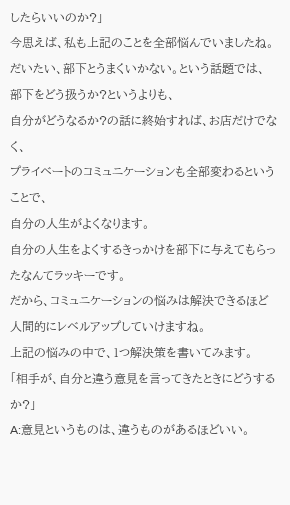したらいいのか?」
今思えば、私も上記のことを全部悩んでいましたね。
だいたい、部下とうまくいかない。という話題では、
部下をどう扱うか?というよりも、
自分がどうなるか?の話に終始すれば、お店だけでなく、
プライベートのコミュニケーションも全部変わるということで、
自分の人生がよくなります。
自分の人生をよくするきっかけを部下に与えてもらったなんてラッキーです。
だから、コミュニケーションの悩みは解決できるほど
人間的にレベルアップしていけますね。
上記の悩みの中で、1つ解決策を書いてみます。
「相手が、自分と違う意見を言ってきたときにどうするか?」
A:意見というものは、違うものがあるほどいい。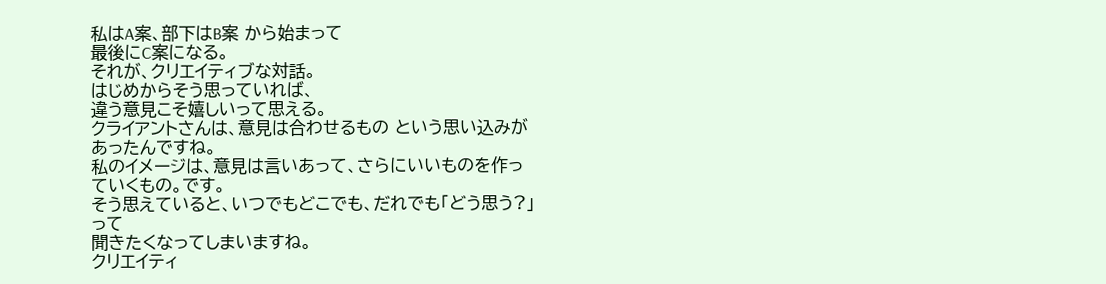私はA案、部下はB案 から始まって
最後にC案になる。
それが、クリエイティブな対話。
はじめからそう思っていれば、
違う意見こそ嬉しいって思える。
クライアントさんは、意見は合わせるもの という思い込みがあったんですね。
私のイメージは、意見は言いあって、さらにいいものを作っていくもの。です。
そう思えていると、いつでもどこでも、だれでも「どう思う?」って
聞きたくなってしまいますね。
クリエイティ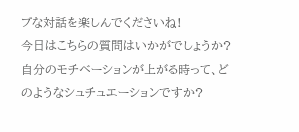ブな対話を楽しんでくださいね!
今日はこちらの質問はいかがでしょうか?
自分のモチベーションが上がる時って、どのようなシュチュエーションですか?